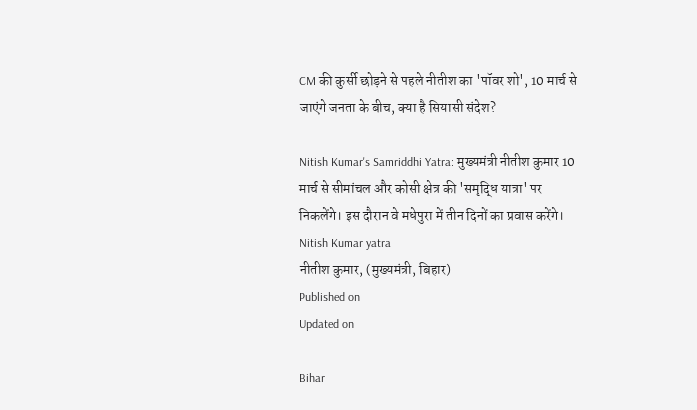CM की कुर्सी छोड़ने से पहले नीतीश का 'पॉवर शो', 10 मार्च से जाएंगे जनता के बीच, क्या है सियासी संदेश?

Nitish Kumar's Samriddhi Yatra: मुख्यमंत्री नीतीश कुमार 10 मार्च से सीमांचल और कोसी क्षेत्र की 'समृद्धि यात्रा' पर निकलेंगे। इस दौरान वे मधेपुरा में तीन दिनों का प्रवास करेंगे।
Nitish Kumar yatra
नीतीश कुमार, (मुख्यमंत्री, बिहार)
Published on
Updated on

Bihar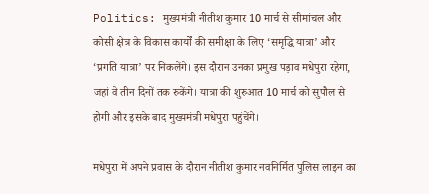Politics: मुख्यमंत्री नीतीश कुमार 10 मार्च से सीमांचल और कोसी क्षेत्र के विकास कार्यों की समीक्षा के लिए ‘समृद्धि यात्रा’ और ‘प्रगति यात्रा’ पर निकलेंगे। इस दौरान उनका प्रमुख पड़ाव मधेपुरा रहेगा, जहां वे तीन दिनों तक रुकेंगे। यात्रा की शुरुआत 10 मार्च को सुपौल से होगी और इसके बाद मुख्यमंत्री मधेपुरा पहुंचेंगे।

मधेपुरा में अपने प्रवास के दौरान नीतीश कुमार नवनिर्मित पुलिस लाइन का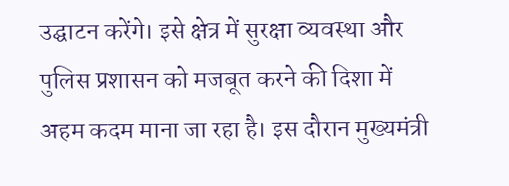उद्घाटन करेंगे। इसे क्षेत्र में सुरक्षा व्यवस्था और पुलिस प्रशासन को मजबूत करने की दिशा में अहम कदम माना जा रहा है। इस दौरान मुख्यमंत्री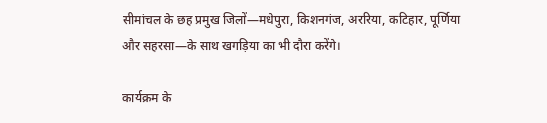सीमांचल के छह प्रमुख जिलों—मधेपुरा, किशनगंज, अररिया, कटिहार, पूर्णिया और सहरसा—के साथ खगड़िया का भी दौरा करेंगे।

कार्यक्रम के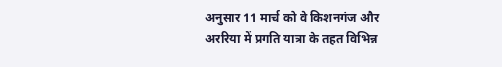अनुसार 11 मार्च को वे किशनगंज और अररिया में प्रगति यात्रा के तहत विभिन्न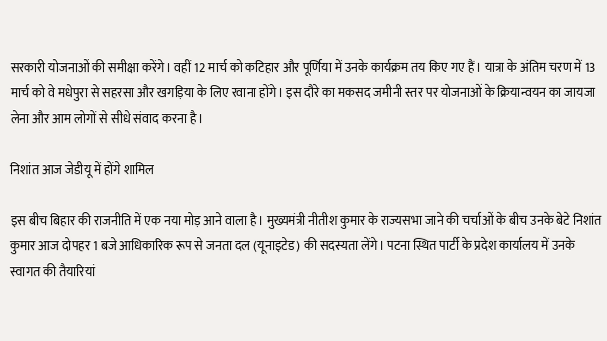सरकारी योजनाओं की समीक्षा करेंगे। वहीं 12 मार्च को कटिहार और पूर्णिया में उनके कार्यक्रम तय किए गए हैं। यात्रा के अंतिम चरण में 13 मार्च को वे मधेपुरा से सहरसा और खगड़िया के लिए रवाना होंगे। इस दौरे का मकसद जमीनी स्तर पर योजनाओं के क्रियान्वयन का जायजा लेना और आम लोगों से सीधे संवाद करना है।

निशांत आज जेडीयू में होंगे शामिल

इस बीच बिहार की राजनीति में एक नया मोड़ आने वाला है। मुख्यमंत्री नीतीश कुमार के राज्यसभा जाने की चर्चाओं के बीच उनके बेटे निशांत कुमार आज दोपहर 1 बजे आधिकारिक रूप से जनता दल (यूनाइटेड) की सदस्यता लेंगे। पटना स्थित पार्टी के प्रदेश कार्यालय में उनके स्वागत की तैयारियां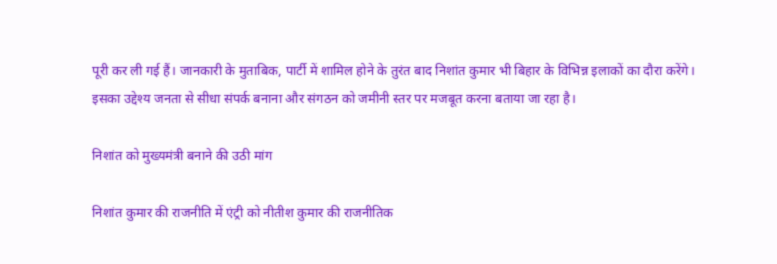पूरी कर ली गई हैं। जानकारी के मुताबिक, पार्टी में शामिल होने के तुरंत बाद निशांत कुमार भी बिहार के विभिन्न इलाकों का दौरा करेंगे। इसका उद्देश्य जनता से सीधा संपर्क बनाना और संगठन को जमीनी स्तर पर मजबूत करना बताया जा रहा है।

निशांत को मुख्यमंत्री बनाने की उठी मांग

निशांत कुमार की राजनीति में एंट्री को नीतीश कुमार की राजनीतिक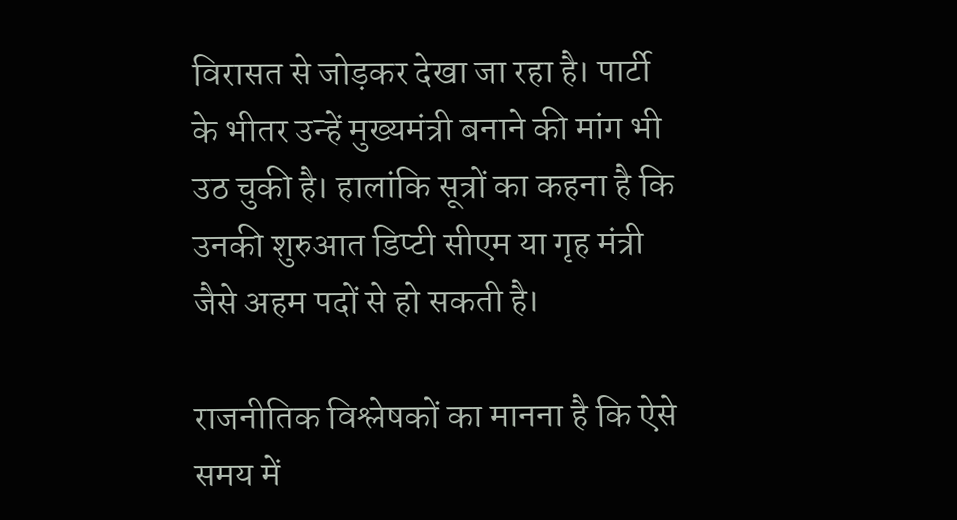विरासत से जोड़कर देखा जा रहा है। पार्टी के भीतर उन्हें मुख्यमंत्री बनाने की मांग भी उठ चुकी है। हालांकि सूत्रों का कहना है कि उनकी शुरुआत डिप्टी सीएम या गृह मंत्री जैसे अहम पदों से हो सकती है।

राजनीतिक विश्लेषकों का मानना है कि ऐसे समय में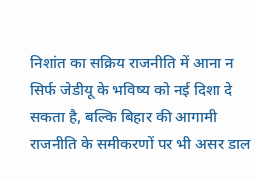निशांत का सक्रिय राजनीति में आना न सिर्फ जेडीयू के भविष्य को नई दिशा दे सकता है, बल्कि बिहार की आगामी राजनीति के समीकरणों पर भी असर डाल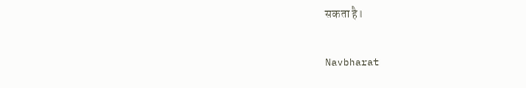सकता है।

Navbharat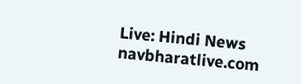Live: Hindi News
navbharatlive.com